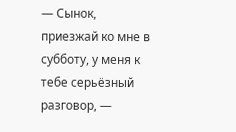— Сынок, приезжай ко мне в субботу, у меня к тебе серьёзный разговор, —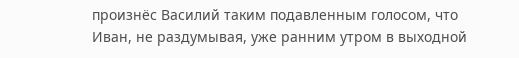произнёс Василий таким подавленным голосом, что Иван, не раздумывая, уже ранним утром в выходной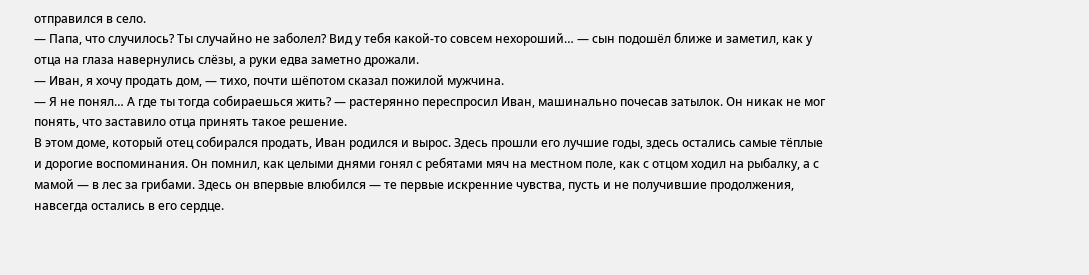отправился в село.
— Папа, что случилось? Ты случайно не заболел? Вид у тебя какой-то совсем нехороший… — сын подошёл ближе и заметил, как у отца на глаза навернулись слёзы, а руки едва заметно дрожали.
— Иван, я хочу продать дом, — тихо, почти шёпотом сказал пожилой мужчина.
— Я не понял… А где ты тогда собираешься жить? — растерянно переспросил Иван, машинально почесав затылок. Он никак не мог понять, что заставило отца принять такое решение.
В этом доме, который отец собирался продать, Иван родился и вырос. Здесь прошли его лучшие годы, здесь остались самые тёплые и дорогие воспоминания. Он помнил, как целыми днями гонял с ребятами мяч на местном поле, как с отцом ходил на рыбалку, а с мамой — в лес за грибами. Здесь он впервые влюбился — те первые искренние чувства, пусть и не получившие продолжения, навсегда остались в его сердце.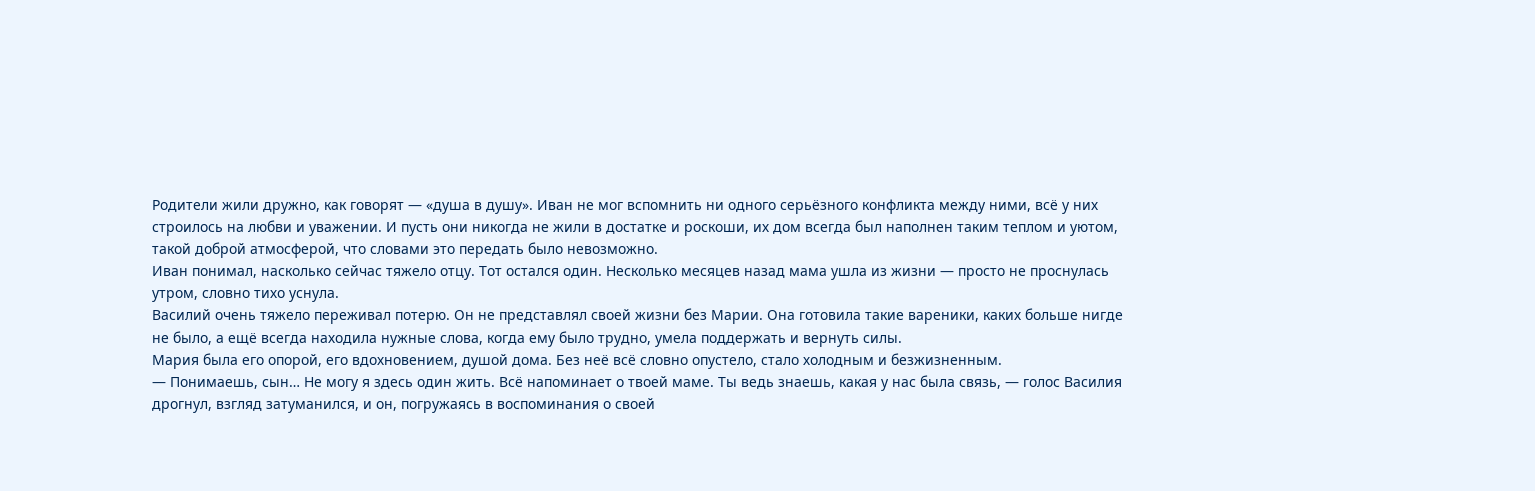Родители жили дружно, как говорят — «душа в душу». Иван не мог вспомнить ни одного серьёзного конфликта между ними, всё у них строилось на любви и уважении. И пусть они никогда не жили в достатке и роскоши, их дом всегда был наполнен таким теплом и уютом, такой доброй атмосферой, что словами это передать было невозможно.
Иван понимал, насколько сейчас тяжело отцу. Тот остался один. Несколько месяцев назад мама ушла из жизни — просто не проснулась утром, словно тихо уснула.
Василий очень тяжело переживал потерю. Он не представлял своей жизни без Марии. Она готовила такие вареники, каких больше нигде не было, а ещё всегда находила нужные слова, когда ему было трудно, умела поддержать и вернуть силы.
Мария была его опорой, его вдохновением, душой дома. Без неё всё словно опустело, стало холодным и безжизненным.
— Понимаешь, сын… Не могу я здесь один жить. Всё напоминает о твоей маме. Ты ведь знаешь, какая у нас была связь, — голос Василия дрогнул, взгляд затуманился, и он, погружаясь в воспоминания о своей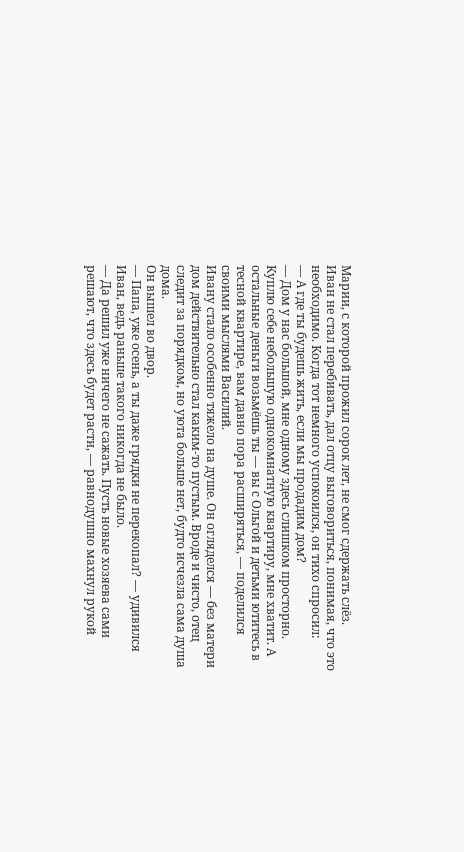Марии, с которой прожил сорок лет, не смог сдержать слёз.
Иван не стал перебивать, дал отцу выговориться, понимая, что это необходимо. Когда тот немного успокоился, он тихо спросил:
— А где ты будешь жить, если мы продадим дом?
— Дом у нас большой, мне одному здесь слишком просторно. Куплю себе небольшую однокомнатную квартиру, мне хватит. А остальные деньги возьмёшь ты — вы с Ольгой и детьми ютитесь в тесной квартире, вам давно пора расширяться, — поделился своими мыслями Василий.
Ивану стало особенно тяжело на душе. Он огляделся — без матери дом действительно стал каким-то пустым. Вроде и чисто, отец следит за порядком, но уюта больше нет, будто исчезла сама душа дома.
Он вышел во двор.
— Папа, уже осень, а ты даже грядки не перекопал? — удивился Иван, ведь раньше такого никогда не было.
— Да решил уже ничего не сажать. Пусть новые хозяева сами решают, что здесь будет расти, — равнодушно махнул рукой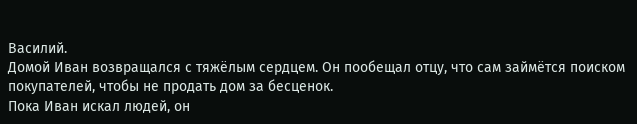Василий.
Домой Иван возвращался с тяжёлым сердцем. Он пообещал отцу, что сам займётся поиском покупателей, чтобы не продать дом за бесценок.
Пока Иван искал людей, он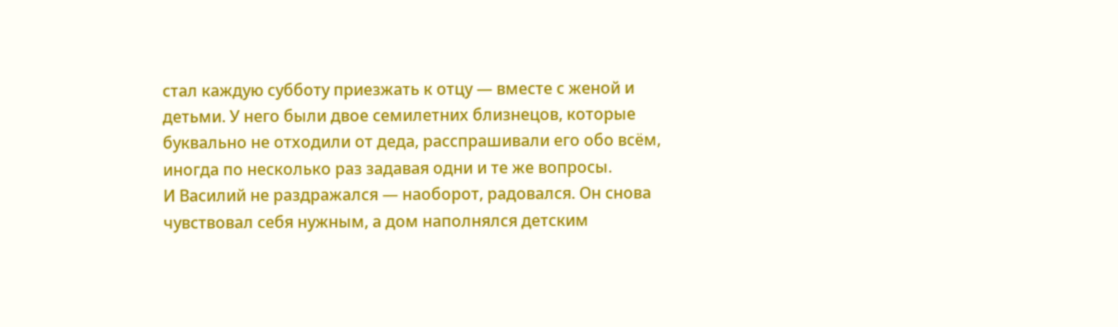стал каждую субботу приезжать к отцу — вместе с женой и детьми. У него были двое семилетних близнецов, которые буквально не отходили от деда, расспрашивали его обо всём, иногда по несколько раз задавая одни и те же вопросы.
И Василий не раздражался — наоборот, радовался. Он снова чувствовал себя нужным, а дом наполнялся детским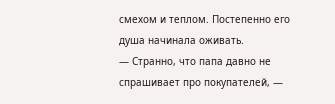смехом и теплом. Постепенно его душа начинала оживать.
— Странно, что папа давно не спрашивает про покупателей, —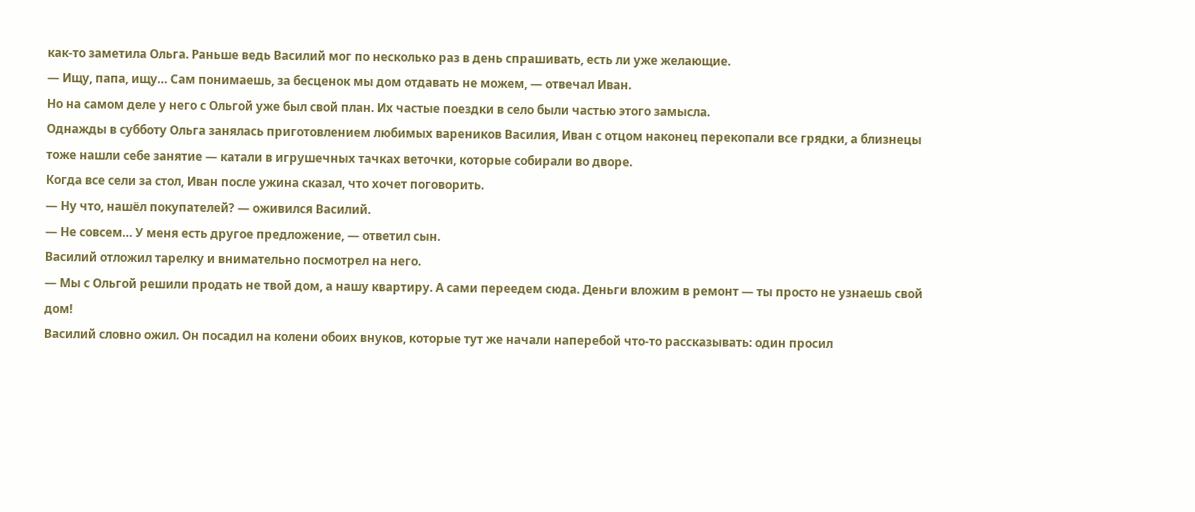как-то заметила Ольга. Раньше ведь Василий мог по несколько раз в день спрашивать, есть ли уже желающие.
— Ищу, папа, ищу… Сам понимаешь, за бесценок мы дом отдавать не можем, — отвечал Иван.
Но на самом деле у него с Ольгой уже был свой план. Их частые поездки в село были частью этого замысла.
Однажды в субботу Ольга занялась приготовлением любимых вареников Василия, Иван с отцом наконец перекопали все грядки, а близнецы тоже нашли себе занятие — катали в игрушечных тачках веточки, которые собирали во дворе.
Когда все сели за стол, Иван после ужина сказал, что хочет поговорить.
— Ну что, нашёл покупателей? — оживился Василий.
— Не совсем… У меня есть другое предложение, — ответил сын.
Василий отложил тарелку и внимательно посмотрел на него.
— Мы с Ольгой решили продать не твой дом, а нашу квартиру. А сами переедем сюда. Деньги вложим в ремонт — ты просто не узнаешь свой дом!
Василий словно ожил. Он посадил на колени обоих внуков, которые тут же начали наперебой что-то рассказывать: один просил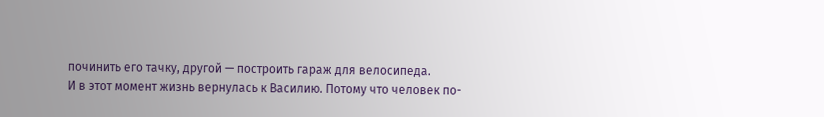починить его тачку, другой — построить гараж для велосипеда.
И в этот момент жизнь вернулась к Василию. Потому что человек по-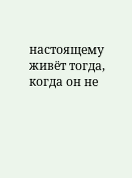настоящему живёт тогда, когда он не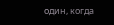один, когда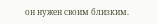он нужен своим близким.